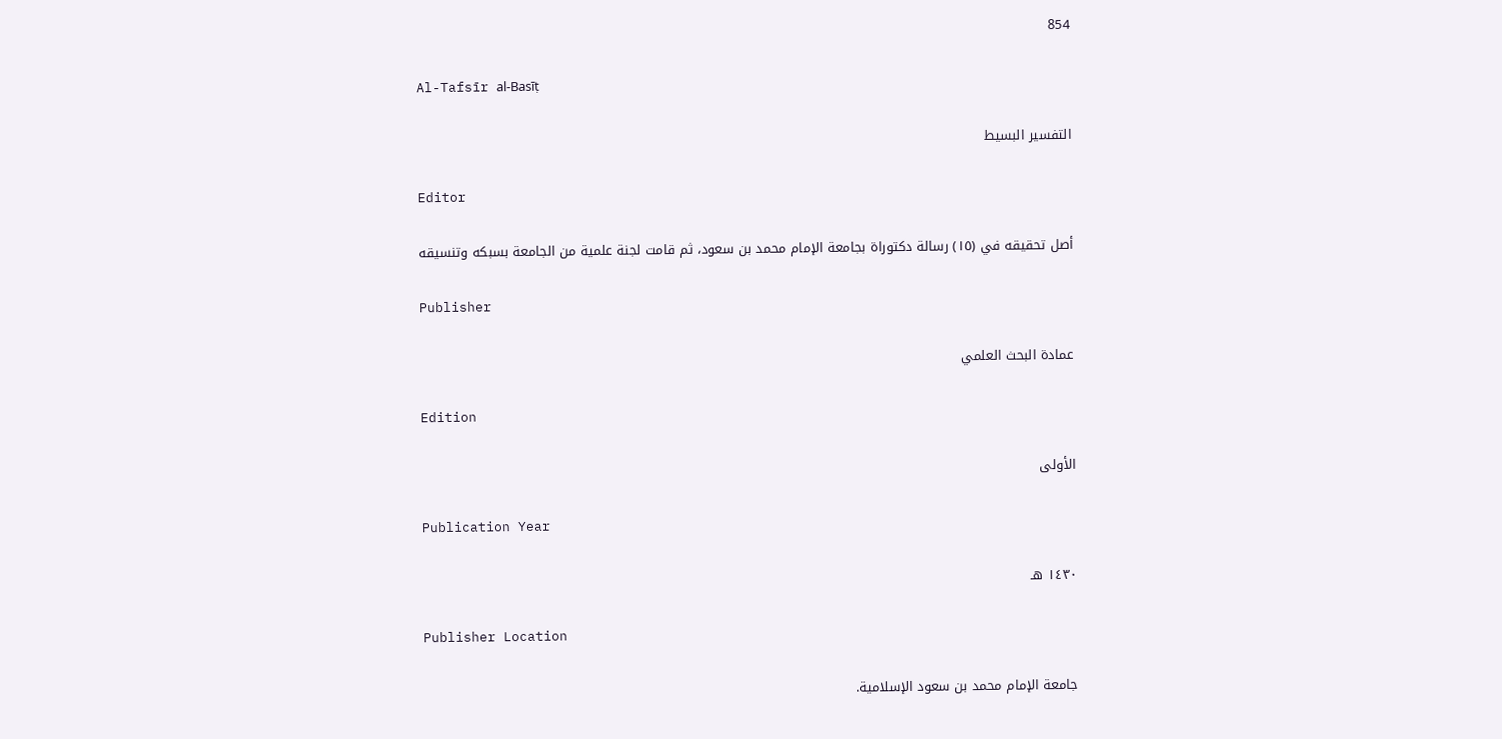854

Al-Tafsīr al-Basīṭ

التفسير البسيط

Editor

أصل تحقيقه في (١٥) رسالة دكتوراة بجامعة الإمام محمد بن سعود، ثم قامت لجنة علمية من الجامعة بسبكه وتنسيقه

Publisher

عمادة البحث العلمي

Edition

الأولى

Publication Year

١٤٣٠ هـ

Publisher Location

جامعة الإمام محمد بن سعود الإسلامية.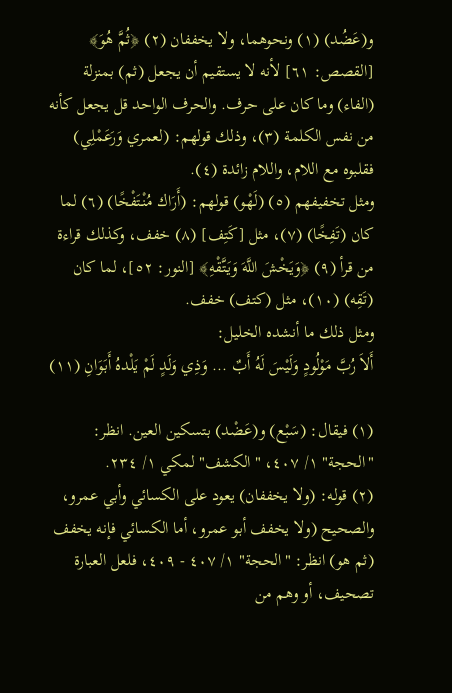و(عَضُد) (١) ونحوهما، ولا يخففان (٢) ﴿ثُمَّ هُوَ﴾ [القصص: ٦١] لأنه لا يستقيم أن يجعل (ثم) بمنزلة (الفاء) وما كان على حرف. والحرف الواحد قل يجعل كأنه من نفس الكلمة (٣)، وذلك قولهم: (لعمري وَرَعَمْلِي) فقلبوه مع اللام، واللام زائدة (٤).
ومثل تخفيفهم (٥) (لَهْو) قولهم: (أَرَاك مُنْتَفْخًا) (٦) لما كان (تَفِخًا) (٧)، مثل [كَتِف] (٨) خفف، وكذلك قراءة من قرأ (٩) ﴿وَيَخْشَ اللَّهَ وَيَتَّقْهِ﴾ [النور: ٥٢]، لما كان (تَقِه) (١٠)، مثل (كتف) خفف.
ومثل ذلك ما أنشده الخليل:
أَلاَ رُبَّ مَوْلُودٍ وَلَيْسَ لَهُ أَبٌ ... وَذِي وَلَدٍ لَمْ يَلْدهُ أَبَوَانِ (١١)

(١) فيقال: (سَبْع) و(عَضْد) بتسكين العين. انظر: "الحجة" ١/ ٤٠٧، "الكشف" لمكي ١/ ٢٣٤.
(٢) قوله: (ولا يخففان) يعود على الكسائي وأبي عمرو، والصحيح (ولا يخفف أبو عمرو، أما الكسائي فإنه يخفف (ثم هو) انظر: "الحجة" ١/ ٤٠٧ - ٤٠٩، فلعل العبارة تصحيف، أو وهم من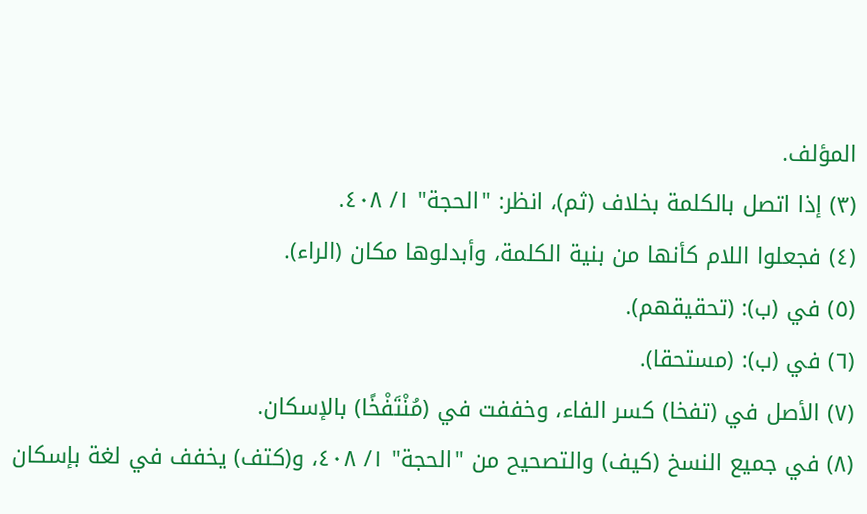المؤلف.
(٣) إذا اتصل بالكلمة بخلاف (ثم)، انظر: "الحجة" ١/ ٤٠٨.
(٤) فجعلوا اللام كأنها من بنية الكلمة، وأبدلوها مكان (الراء).
(٥) في (ب): (تحقيقهم).
(٦) في (ب): (مستحقا).
(٧) الأصل في (تفخا) كسر الفاء، وخففت في (مُنْتَفْخًا) بالإسكان.
(٨) في جميع النسخ (كيف) والتصحيح من "الحجة" ١/ ٤٠٨، و(كتف) يخفف في لغة بإسكان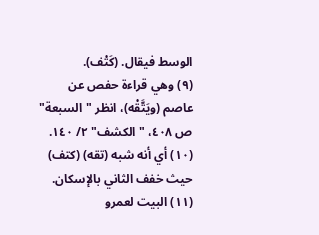الوسط فيقال. (كَتْف).
(٩) وهي قراءة حفص عن عاصم (ويَتَّقْه)، انظر "السبعة" ص ٤٠٨، "الكشف" ٢/ ١٤٠.
(١٠) أي أنه شبه (تقه) (كتف) حيث خفف الثاني بالإسكان.
(١١) البيت لعمرو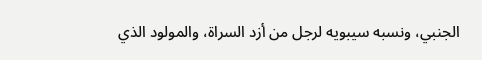الجنبي، ونسبه سيبويه لرجل من أزد السراة، والمولود الذي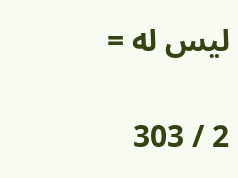ليس له =

2 / 303